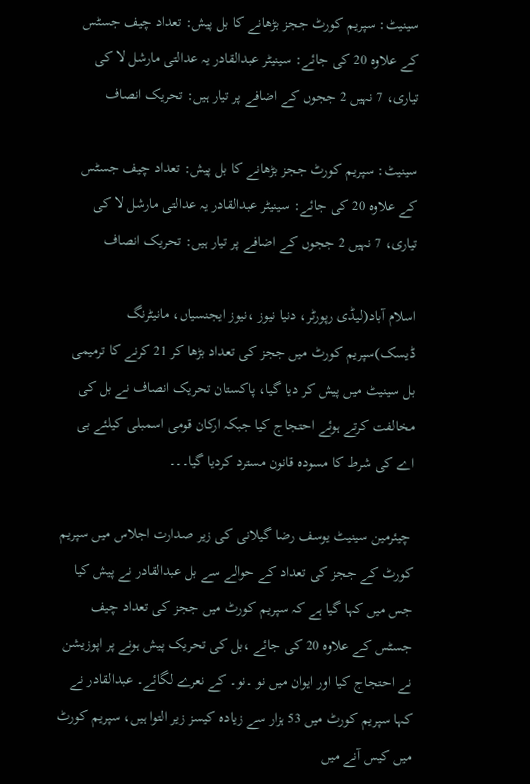سینیٹ: سپریم کورٹ ججز بڑھانے کا بل پیش: تعداد چیف جسٹس کے علاوہ 20 کی جائے: سینیٹر عبدالقادر یہ عدالتی مارشل لا کی تیاری، 7 نہیں 2 ججوں کے اضافے پر تیار ہیں: تحریک انصاف

سینیٹ: سپریم کورٹ ججز بڑھانے کا بل پیش: تعداد چیف جسٹس کے علاوہ 20 کی جائے: سینیٹر عبدالقادر یہ عدالتی مارشل لا کی تیاری، 7 نہیں 2 ججوں کے اضافے پر تیار ہیں: تحریک انصاف

اسلام آباد(لیڈی رپورٹر، دنیا نیوز ،نیوز ایجنسیاں، مانیٹرنگ ڈیسک)سپریم کورٹ میں ججز کی تعداد بڑھا کر 21 کرنے کا ترمیمی بل سینیٹ میں پیش کر دیا گیا، پاکستان تحریک انصاف نے بل کی مخالفت کرتے ہوئے احتجاج کیا جبکہ ارکان قومی اسمبلی کیلئے بی اے کی شرط کا مسودہ قانون مسترد کردیا گیا۔۔۔

 چیئرمین سینیٹ یوسف رضا گیلانی کی زیر صدارت اجلاس میں سپریم کورٹ کے ججز کی تعداد کے حوالے سے بل عبدالقادر نے پیش کیا جس میں کہا گیا ہے کہ سپریم کورٹ میں ججز کی تعداد چیف جسٹس کے علاوہ 20 کی جائے ،بل کی تحریک پیش ہونے پر اپوزیشن نے احتجاج کیا اور ایوان میں نو ۔نو۔ کے نعرے لگائے۔ عبدالقادر نے کہا سپریم کورٹ میں 53 ہزار سے زیادہ کیسز زیر التوا ہیں، سپریم کورٹ میں کیس آنے میں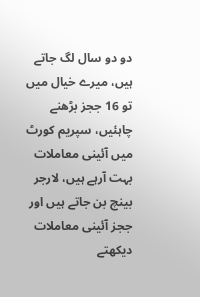دو دو سال لگ جاتے ہیں، میرے خیال میں تو 16 ججز بڑھنے چاہئیں، سپریم کورٹ میں آئینی معاملات بہت آرہے ہیں، لارجر بینچ بن جاتے ہیں اور ججز آئینی معاملات دیکھتے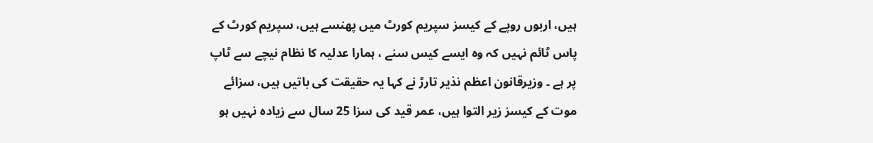ہیں، اربوں روپے کے کیسز سپریم کورٹ میں پھنسے ہیں، سپریم کورٹ کے پاس ٹائم نہیں کہ وہ ایسے کیس سنے ، ہمارا عدلیہ کا نظام نیچے سے ٹاپ پر ہے ۔ وزیرقانون اعظم نذیر تارڑ نے کہا یہ حقیقت کی باتیں ہیں، سزائے موت کے کیسز زیر التوا ہیں، عمر قید کی سزا 25 سال سے زیادہ نہیں ہو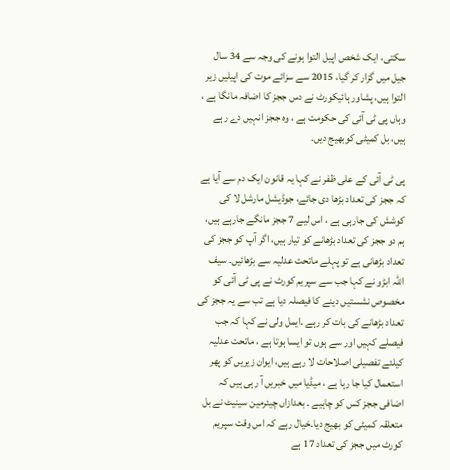سکتی، ایک شخص اپیل التوا ہونے کی وجہ سے 34 سال جیل میں گزار کر گیا، 2015 سے سزائے موت کی اپیلیں زیر التوا ہیں، پشاور ہائیکورٹ نے دس ججز کا اضافہ مانگا ہے ، وہاں پی ٹی آئی کی حکومت ہے ، وہ ججز انہیں دے رہے ہیں، بل کمیٹی کوبھیج دیں۔

پی ٹی آئی کے علی ظفر نے کہا یہ قانون ایک دم سے آیا ہے کہ ججز کی تعداد بڑھا دی جائے، جوڈیشل مارشل لا کی کوشش کی جارہی ہے ، اس لیے 7 ججز مانگے جارہے ہیں، ہم دو ججز کی تعداد بڑھانے کو تیار ہیں، اگر آپ کو ججز کی تعداد بڑھانی ہے تو پہلے ماتحت عدلیہ سے بڑھائیں۔ سیف اللہ ابڑو نے کہا جب سے سپریم کورٹ نے پی ٹی آئی کو مخصوص نشستیں دینے کا فیصلہ دیا ہے تب سے یہ ججز کی تعداد بڑھانے کی بات کر رہے ۔ایمل ولی نے کہا کہ جب فیصلے کہیں اور سے ہوں تو ایسا ہوتا ہے ، ماتحت عدلیہ کیلئے تفصیلی اصلاحات لا رہے ہیں، ایوان زیریں کو پھر استعمال کیا جا رہا ہے ، میڈیا میں خبریں آ رہی ہیں کہ اضافی ججز کس کو چاہیے ۔ بعدازاں چیئرمین سینیٹ نے بل متعلقہ کمیٹی کو بھیج دیا۔خیال رہے کہ اس وقت سپریم کورٹ میں ججز کی تعداد 17 ہے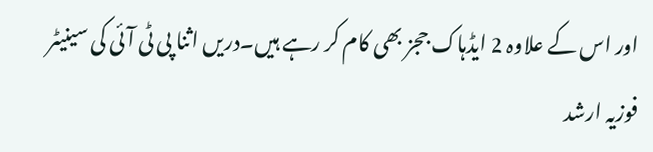اور اس کے علاوہ 2 ایڈہاک ججز بھی کام کر رہے ہیں۔دریں اثنا پی ٹی آئی کی سینیٹر فوزیہ ارشد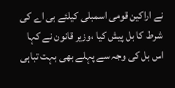نے اراکین قومی اسمبلی کیلئے بی اے کی شرط کا بل پیش کیا ،وزیر قانون نے کہا اس بل کی وجہ سے پہلے بھی بہت تباہی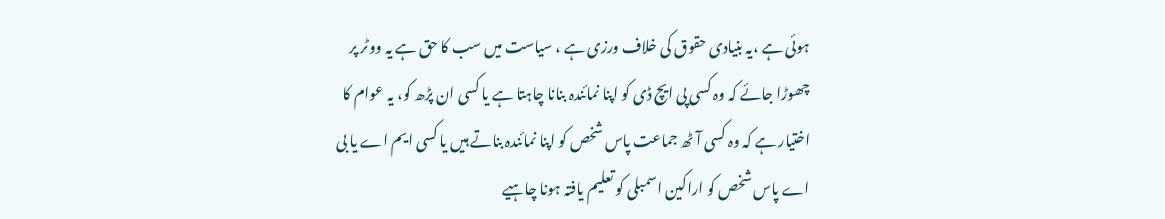ہوئی ہے ،یہ بنیادی حقوق کی خلاف ورزی ہے ، سیاست میں سب کا حق ہے یہ ووٹر پر چھوڑا جائے کہ وہ کسی پی ایچ ڈی کو اپنا نمائندہ بنانا چاہتا ہے یا کسی ان پڑھ کو، یہ عوام کا اختیار ہے کہ وہ کسی آٹھ جماعت پاس شخص کو اپنا نمائندہ بناتے ہیں یا کسی ایم اے یا بی اے پاس شخص کو اراکین اسمبلی کو تعلیم یافتہ ہونا چاہیے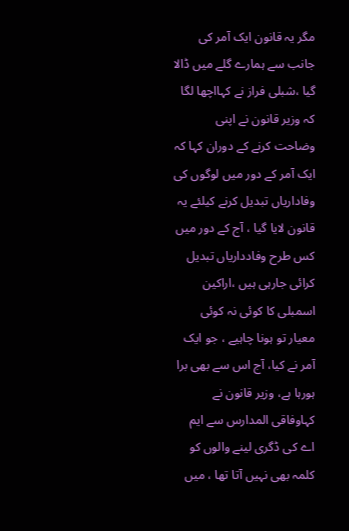مگر یہ قانون ایک آمر کی جانب سے ہمارے گلے میں ڈالا گیا ،شبلی فراز نے کہااچھا لگا کہ وزیر قانون نے اپنی وضاحت کرنے کے دوران کہا کہ ایک آمر کے دور میں لوگوں کی وفاداریاں تبدیل کرنے کیلئے یہ قانون لایا گیا ، آج کے دور میں کس طرح وفادداریاں تبدیل کرائی جارہی ہیں ،اراکین اسمبلی کا کوئی نہ کوئی معیار تو ہونا چاہیے ، جو ایک آمر نے کیا، آج اس سے بھی برا ہورہا ہے، وزیر قانون نے کہاوفاقی المدارس سے ایم اے کی ڈگری لینے والوں کو کلمہ بھی نہیں آتا تھا ، میں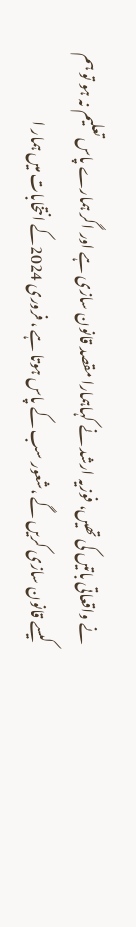نے واقعاتی باتیں کی تھیں، فوزیہ ارشد نے کہاہمارا مقصد قانون سازی ہے اور اگر ہمارے پاس تعلیم نہ ہو تو ہم کیسے قانون سازی کریں گے ،شعور سب کے پاس ہوتا ہے ، فروری 2024کے انتخابات میں ہمار ا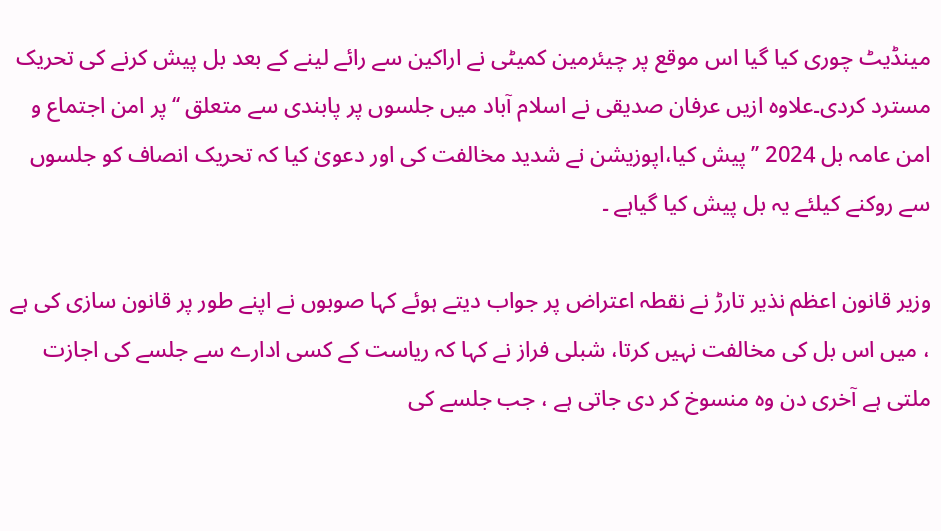مینڈیٹ چوری کیا گیا اس موقع پر چیئرمین کمیٹی نے اراکین سے رائے لینے کے بعد بل پیش کرنے کی تحریک مسترد کردی۔علاوہ ازیں عرفان صدیقی نے اسلام آباد میں جلسوں پر پابندی سے متعلق ‘‘پر امن اجتماع و امن عامہ بل 2024 ’’پیش کیا،اپوزیشن نے شدید مخالفت کی اور دعویٰ کیا کہ تحریک انصاف کو جلسوں سے روکنے کیلئے یہ بل پیش کیا گیاہے ۔

وزیر قانون اعظم نذیر تارڑ نے نقطہ اعتراض پر جواب دیتے ہوئے کہا صوبوں نے اپنے طور پر قانون سازی کی ہے ، میں اس بل کی مخالفت نہیں کرتا، شبلی فراز نے کہا کہ ریاست کے کسی ادارے سے جلسے کی اجازت ملتی ہے آخری دن وہ منسوخ کر دی جاتی ہے ، جب جلسے کی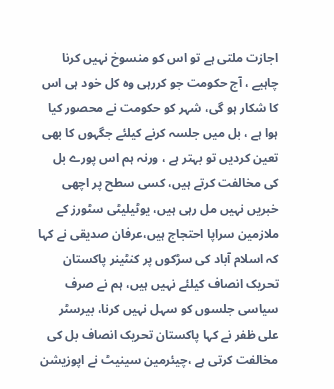اجازت ملتی ہے تو اس کو منسوخ نہیں کرنا چاہیے ، آج حکومت جو کررہی وہ کل خود ہی اس کا شکار ہو گی، شہر کو حکومت نے محصور کیا ہوا ہے ، بل میں جلسہ کرنے کیلئے جگہوں کا بھی تعین کردیں تو بہتر ہے ، ورنہ ہم اس پورے بل کی مخالفت کرتے ہیں، کسی سطح پر اچھی خبریں نہیں مل رہی ہیں، یوٹیلیٹی سٹورز کے ملازمین سراپا احتجاج ہیں،عرفان صدیقی نے کہا کہ اسلام آباد کی سڑکوں پر کنٹینر پاکستان تحریک انصاف کیلئے نہیں ہیں، ہم نے صرف سیاسی جلسوں کو سہل نہیں کرنا، بیرسٹر علی ظفر نے کہا پاکستان تحریک انصاف بل کی مخالفت کرتی ہے ،چیئرمین سینیٹ نے اپوزیشن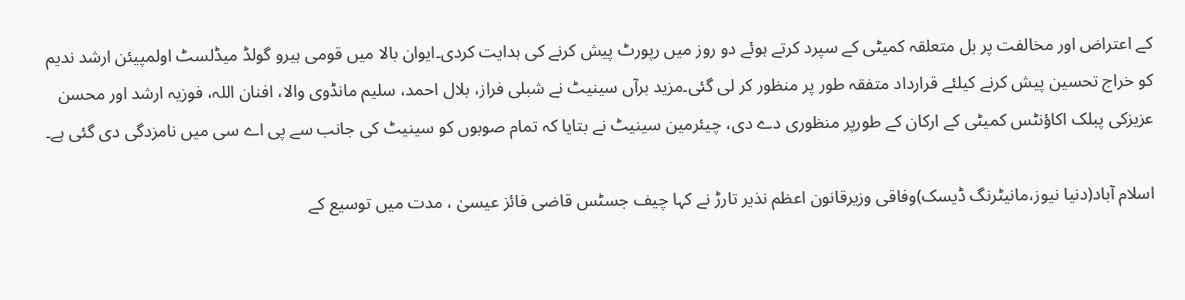کے اعتراض اور مخالفت پر بل متعلقہ کمیٹی کے سپرد کرتے ہوئے دو روز میں رپورٹ پیش کرنے کی ہدایت کردی۔ایوان بالا میں قومی ہیرو گولڈ میڈلسٹ اولمپیئن ارشد ندیم کو خراج تحسین پیش کرنے کیلئے قرارداد متفقہ طور پر منظور کر لی گئی۔مزید برآں سینیٹ نے شبلی فراز، بلال احمد، سلیم مانڈوی والا، افنان اللہ، فوزیہ ارشد اور محسن عزیزکی پبلک اکاؤنٹس کمیٹی کے ارکان کے طورپر منظوری دے دی، چیئرمین سینیٹ نے بتایا کہ تمام صوبوں کو سینیٹ کی جانب سے پی اے سی میں نامزدگی دی گئی ہے۔

اسلام آباد(دنیا نیوز،مانیٹرنگ ڈیسک)وفاقی وزیرقانون اعظم نذیر تارڑ نے کہا چیف جسٹس قاضی فائز عیسیٰ ، مدت میں توسیع کے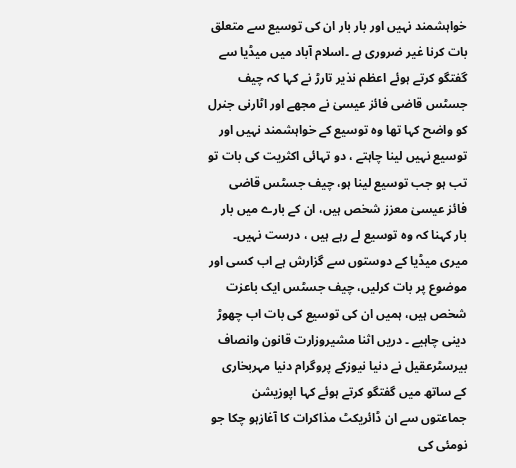خواہشمند نہیں اور بار بار ان کی توسیع سے متعلق بات کرنا غیر ضروری ہے ۔اسلام آباد میں میڈیا سے گفتگو کرتے ہوئے اعظم نذیر تارڑ نے کہا کہ چیف جسٹس قاضی فائز عیسیٰ نے مجھے اور اٹارنی جنرل کو واضح کہا تھا وہ توسیع کے خواہشمند نہیں اور توسیع نہیں لینا چاہتے ، دو تہائی اکثریت کی بات تو تب ہو جب توسیع لینا ہو، چیف جسٹس قاضی فائز عیسیٰ معزز شخص ہیں، ان کے بارے میں بار بار کہنا کہ وہ توسیع لے رہے ہیں ، درست نہیں۔ میری میڈیا کے دوستوں سے گزارش ہے اب کسی اور موضوع پر بات کرلیں، چیف جسٹس ایک باعزت شخص ہیں، ہمیں ان کی توسیع کی بات اب چھوڑ دینی چاہیے ۔ دریں اثنا مشیروزارت قانون وانصاف بیرسٹرعقیل نے دنیا نیوزکے پروگرام دنیا مہربخاری کے ساتھ میں گفتگو کرتے ہوئے کہا اپوزیشن جماعتوں سے ان ڈائریکٹ مذاکرات کا آغازہو چکا جو نومئی کی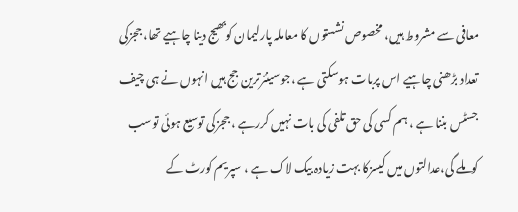معافی سے مشروط ہیں، مخصوص نشستوں کا معاملہ پارلیمان کوبھیج دینا چاہیے تھا، ججزکی تعداد بڑھنی چاہیے اس پربات ہوسکتی ہے ،جوسینئرترین جج ہیں انہوں نے ہی چیف جسٹس بننا ہے ، ہم کسی کی حق تلفی کی بات نہیں کررہے ، ججزکی توسیع ہوئی توسب کوملے گی،عدالتوں میں کیسزکا بہت زیادہ بیک لاک ہے ، سپریم کورٹ کے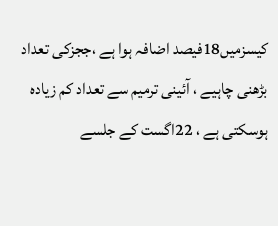کیسزمیں18فیصد اضافہ ہوا ہے ،ججزکی تعداد بڑھنی چاہیے ، آئینی ترمیم سے تعداد کم زیادہ ہوسکتی ہے ، 22اگست کے جلسے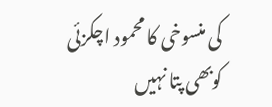کی منسوخی کا محمود اچکزئی کوبھی پتا نہیں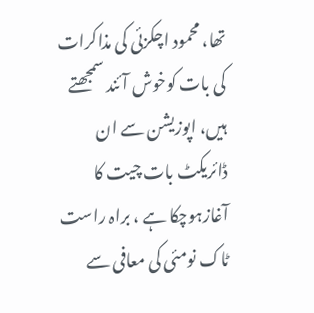تھا، محمود اچکزئی کی مذاکرات کی بات کوخوش آئند سمجھتے ہیں، اپوزیشن سے ان ڈائریکٹ بات چیت کا آغازہوچکا ہے ، براہ راست ٹاک نومئی کی معافی سے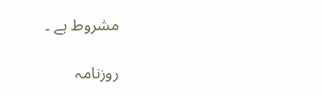مشروط ہے ۔

روزنامہ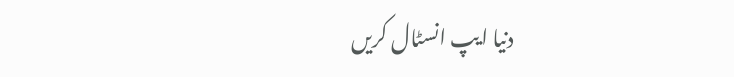دنیا ایپ انسٹال کریں